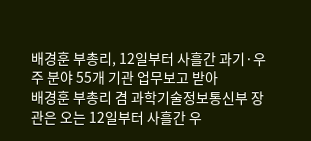배경훈 부총리, 12일부터 사흘간 과기·우주 분야 55개 기관 업무보고 받아
배경훈 부총리 겸 과학기술정보통신부 장관은 오는 12일부터 사흘간 우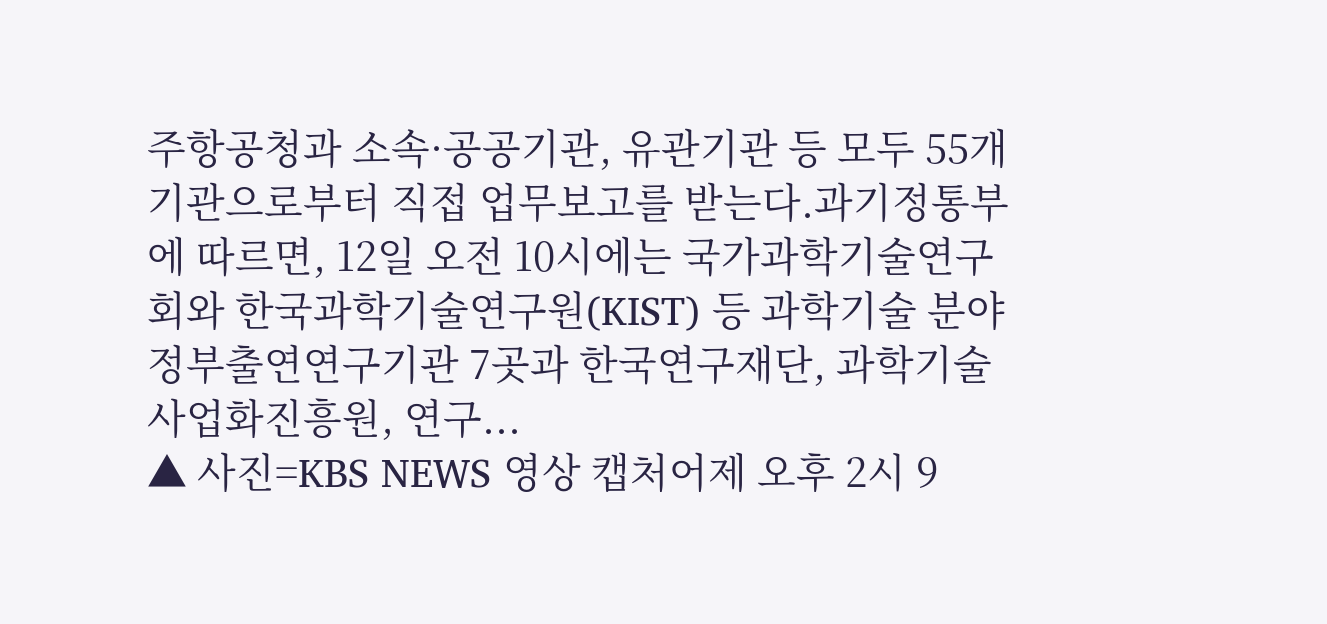주항공청과 소속·공공기관, 유관기관 등 모두 55개 기관으로부터 직접 업무보고를 받는다.과기정통부에 따르면, 12일 오전 10시에는 국가과학기술연구회와 한국과학기술연구원(KIST) 등 과학기술 분야 정부출연연구기관 7곳과 한국연구재단, 과학기술사업화진흥원, 연구...
▲ 사진=KBS NEWS 영상 캡처어제 오후 2시 9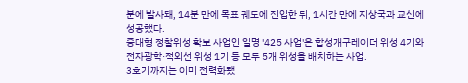분에 발사돼, 14분 만에 목표 궤도에 진입한 뒤, 1시간 만에 지상국과 교신에 성공했다.
중대형 정찰위성 확보 사업인 일명 '425 사업'은 합성개구레이더 위성 4기와 전자광학·적외선 위성 1기 등 모두 5개 위성을 배치하는 사업.
3호기까지는 이미 전력화됐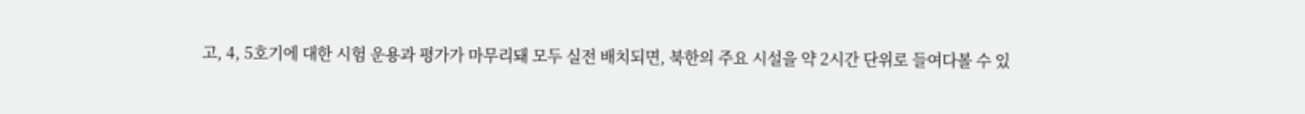고, 4, 5호기에 대한 시험 운용과 평가가 마무리돼 모두 실전 배치되면, 북한의 주요 시설을 약 2시간 단위로 들여다볼 수 있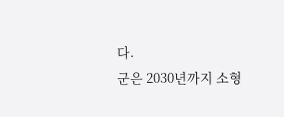다.
군은 2030년까지 소형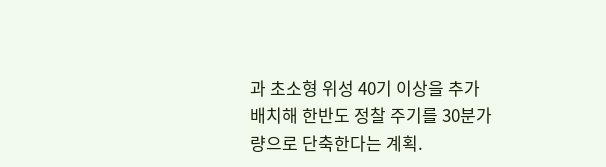과 초소형 위성 40기 이상을 추가 배치해 한반도 정찰 주기를 30분가량으로 단축한다는 계획.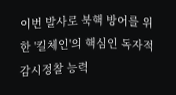이번 발사로 북핵 방어를 위한 '킬체인'의 핵심인 독자적 감시정찰 능력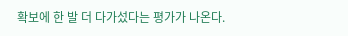확보에 한 발 더 다가섰다는 평가가 나온다.